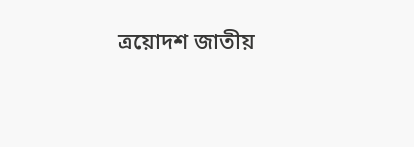ত্রয়োদশ জাতীয়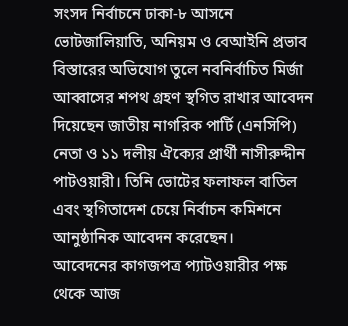সংসদ নির্বাচনে ঢাকা-৮ আসনে ভোটজালিয়াতি, অনিয়ম ও বেআইনি প্রভাব বিস্তারের অভিযোগ তুলে নবনির্বাচিত মির্জা আব্বাসের শপথ গ্রহণ স্থগিত রাখার আবেদন দিয়েছেন জাতীয় নাগরিক পার্টি (এনসিপি) নেতা ও ১১ দলীয় ঐক্যের প্রার্থী নাসীরুদ্দীন পাটওয়ারী। তিনি ভোটের ফলাফল বাতিল এবং স্থগিতাদেশ চেয়ে নির্বাচন কমিশনে আনুষ্ঠানিক আবেদন করেছেন।
আবেদনের কাগজপত্র প্যাটওয়ারীর পক্ষ থেকে আজ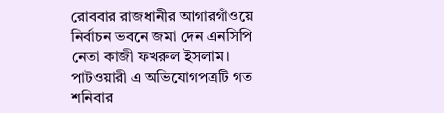রোববার রাজধানীর আগারগাঁওয়ে নির্বাচন ভবনে জমা দেন এনসিপি নেতা কাজী ফখরুল ইসলাম। পাটওয়ারী এ অভিযোগপত্রটি গত শনিবার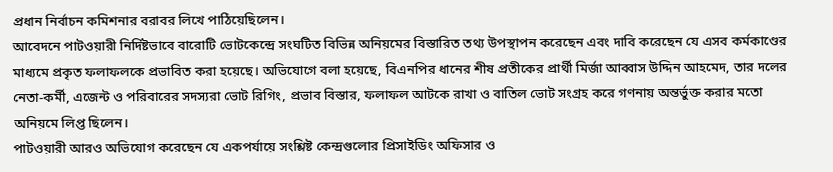প্রধান নির্বাচন কমিশনার বরাবর লিখে পাঠিয়েছিলেন।
আবেদনে পাটওয়ারী নির্দিষ্টভাবে বারোটি ভোটকেন্দ্রে সংঘটিত বিভিন্ন অনিয়মের বিস্তারিত তথ্য উপস্থাপন করেছেন এবং দাবি করেছেন যে এসব কর্মকাণ্ডের মাধ্যমে প্রকৃত ফলাফলকে প্রভাবিত করা হয়েছে। অভিযোগে বলা হয়েছে, বিএনপির ধানের শীষ প্রতীকের প্রার্থী মির্জা আব্বাস উদ্দিন আহমেদ, তার দলের নেতা-কর্মী, এজেন্ট ও পরিবারের সদস্যরা ভোট রিগিং, প্রভাব বিস্তার, ফলাফল আটকে রাখা ও বাতিল ভোট সংগ্রহ করে গণনায় অন্তর্ভুক্ত করার মতো অনিয়মে লিপ্ত ছিলেন।
পাটওয়ারী আরও অভিযোগ করেছেন যে একপর্যায়ে সংশ্লিষ্ট কেন্দ্রগুলোর প্রিসাইডিং অফিসার ও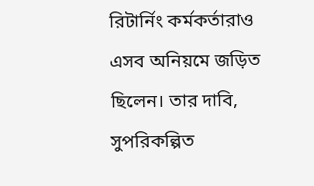রিটার্নিং কর্মকর্তারাও এসব অনিয়মে জড়িত ছিলেন। তার দাবি, সুপরিকল্পিত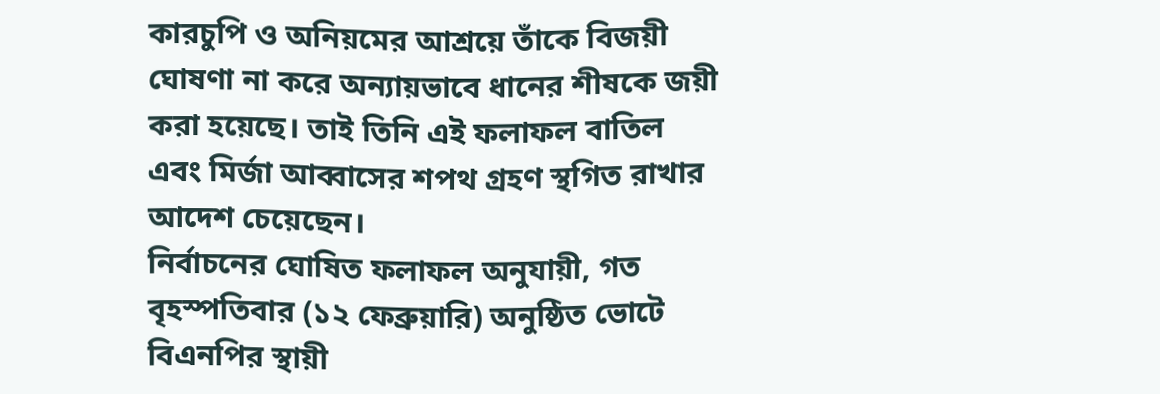কারচুপি ও অনিয়মের আশ্রয়ে তাঁকে বিজয়ী ঘোষণা না করে অন্যায়ভাবে ধানের শীষকে জয়ী করা হয়েছে। তাই তিনি এই ফলাফল বাতিল এবং মির্জা আব্বাসের শপথ গ্রহণ স্থগিত রাখার আদেশ চেয়েছেন।
নির্বাচনের ঘোষিত ফলাফল অনুযায়ী, গত বৃহস্পতিবার (১২ ফেব্রুয়ারি) অনুষ্ঠিত ভোটে বিএনপির স্থায়ী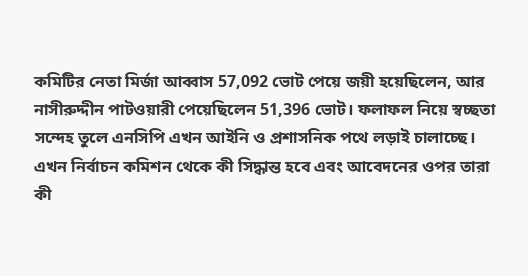কমিটির নেতা মির্জা আব্বাস 57,092 ভোট পেয়ে জয়ী হয়েছিলেন, আর নাসীরুদ্দীন পাটওয়ারী পেয়েছিলেন 51,396 ভোট। ফলাফল নিয়ে স্বচ্ছতা সন্দেহ তুলে এনসিপি এখন আইনি ও প্রশাসনিক পথে লড়াই চালাচ্ছে।
এখন নির্বাচন কমিশন থেকে কী সিদ্ধান্ত হবে এবং আবেদনের ওপর তারা কী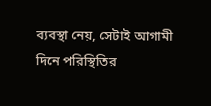ব্যবস্থা নেয়, সেটাই আগামী দিনে পরিস্থিতির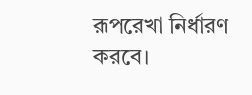রূপরেখা নির্ধারণ করবে।